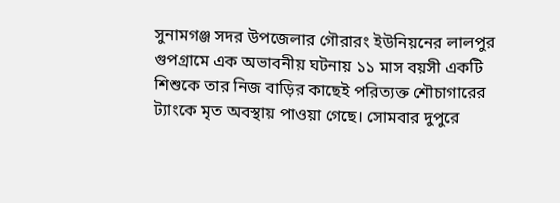সুনামগঞ্জ সদর উপজেলার গৌরারং ইউনিয়নের লালপুর গুপগ্রামে এক অভাবনীয় ঘটনায় ১১ মাস বয়সী একটি শিশুকে তার নিজ বাড়ির কাছেই পরিত্যক্ত শৌচাগারের ট্যাংকে মৃত অবস্থায় পাওয়া গেছে। সোমবার দুপুরে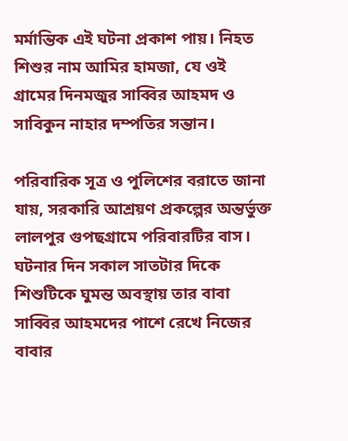মর্মান্তিক এই ঘটনা প্রকাশ পায়। নিহত শিশুর নাম আমির হামজা, যে ওই গ্রামের দিনমজুর সাব্বির আহমদ ও সাবিকুন নাহার দম্পতির সন্তান।

পরিবারিক সূত্র ও পুলিশের বরাতে জানা যায়, সরকারি আশ্রয়ণ প্রকল্পের অন্তর্ভুক্ত লালপুর গুপছগ্রামে পরিবারটির বাস। ঘটনার দিন সকাল সাতটার দিকে শিশুটিকে ঘুমন্ত অবস্থায় তার বাবা সাব্বির আহমদের পাশে রেখে নিজের বাবার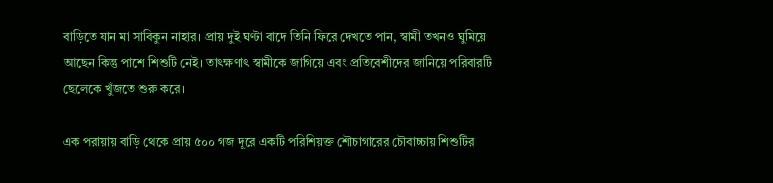বাড়িতে যান মা সাবিকুন নাহার। প্রায় দুই ঘণ্টা বাদে তিনি ফিরে দেখতে পান, স্বামী তখনও ঘুমিয়ে আছেন কিন্তু পাশে শিশুটি নেই। তাৎক্ষণাৎ স্বামীকে জাগিয়ে এবং প্রতিবেশীদের জানিয়ে পরিবারটি ছেলেকে খুঁজতে শুরু করে।

এক পরায়ায় বাড়ি থেকে প্রায় ৫০০ গজ দূরে একটি পরিশিয়ক্ত শৌচাগারের চৌবাচ্চায় শিশুটির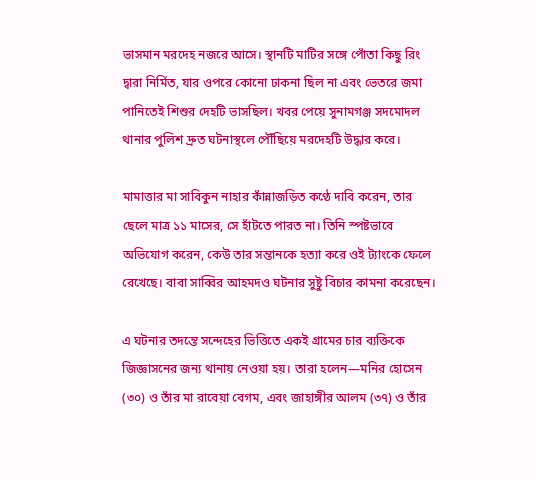ভাসমান মরদেহ নজরে আসে। স্থানটি মাটির সঙ্গে পোঁতা কিছু রিং দ্বারা নির্মিত, যার ওপরে কোনো ঢাকনা ছিল না এবং ভেতরে জমা পানিতেই শিশুর দেহটি ভাসছিল। খবর পেয়ে সুনামগঞ্জ সদমোদল থানার পুলিশ দ্রুত ঘটনাস্থলে পৌঁছিয়ে মরদেহটি উদ্ধার করে।

মামাত্তার মা সাবিকুন নাহার কাঁন্নাজড়িত কণ্ঠে দাবি করেন, তার ছেলে মাত্র ১১ মাসের, সে হাঁটতে পারত না। তিনি স্পষ্টভাবে অভিযোগ করেন, কেউ তার সন্তানকে হত্যা করে ওই ট্যাংকে ফেলে রেখেছে। বাবা সাব্বির আহমদও ঘটনার সুষ্টু বিচার কামনা করেছেন।

এ ঘটনার তদন্তে সন্দেহের ভিত্তিতে একই গ্রামের চার ব্যক্তিকে জিজ্ঞাসনের জন্য থানায় নেওয়া হয়। তারা হলেন—মনির হোসেন (৩০) ও তাঁর মা রাবেয়া বেগম, এবং জাহাঙ্গীর আলম (৩৭) ও তাঁর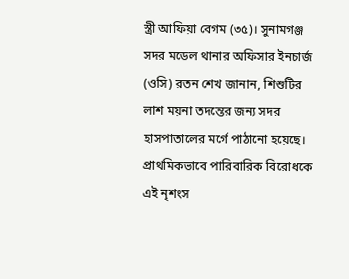স্ত্রী আফিয়া বেগম (৩৫)। সুনামগঞ্জ সদর মডেল থানার অফিসার ইনচার্জ (ওসি) রতন শেখ জানান, শিশুটির লাশ ময়না তদন্তের জন্য সদর হাসপাতালের মর্গে পাঠানো হয়েছে। প্রাথমিকভাবে পারিবারিক বিরোধকে এই নৃশংস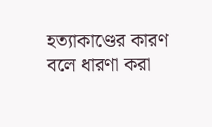হত্যাকাণ্ডের কারণ বলে ধারণা করা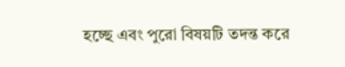হচ্ছে এবং পুরো বিষয়টি তদন্ত করে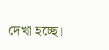দেখা হচ্ছে।